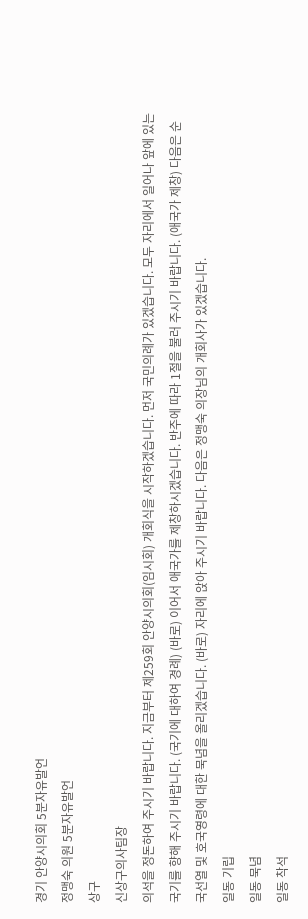경기 안양시의회 5분자유발언
정맹숙 의원 5분자유발언
상구
신상구의사팀장
의석을 정돈하여 주시기 바랍니다. 지금부터 제259회 안양시의회(임시회) 개회식을 시작하겠습니다. 먼저 국민의례가 있겠습니다. 모두 자리에서 일어나 앞에 있는 국기를 향해 주시기 바랍니다. (국기에 대하여 경례) (바로) 이어서 애국가를 제창하시겠습니다. 반주에 따라 1절을 불러 주시기 바랍니다. (애국가 제창) 다음은 순국선열 및 호국영령에 대한 묵념을 올리겠습니다. (바로) 자리에 앉아 주시기 바랍니다. 다음은 정맹숙 의장님의 개회사가 있겠습니다.
일동 기립
일동 묵념
일동 착석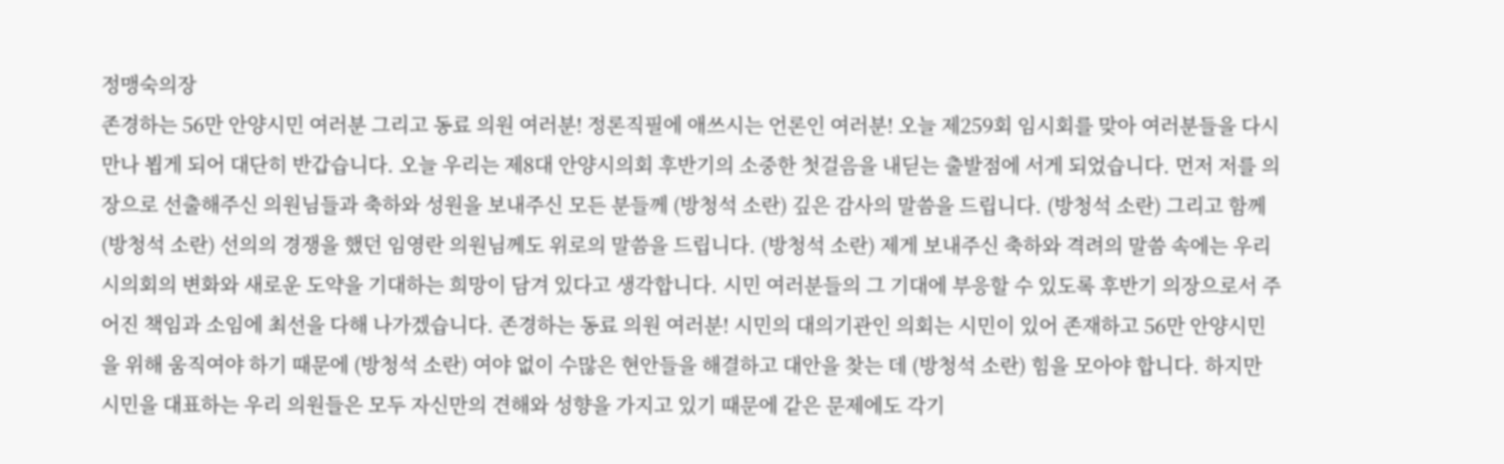정맹숙의장
존경하는 56만 안양시민 여러분 그리고 동료 의원 여러분! 정론직필에 애쓰시는 언론인 여러분! 오늘 제259회 임시회를 맞아 여러분들을 다시 만나 뵙게 되어 대단히 반갑습니다. 오늘 우리는 제8대 안양시의회 후반기의 소중한 첫걸음을 내딛는 출발점에 서게 되었습니다. 먼저 저를 의장으로 선출해주신 의원님들과 축하와 성원을 보내주신 모든 분들께 (방청석 소란) 깊은 감사의 말씀을 드립니다. (방청석 소란) 그리고 함께 (방청석 소란) 선의의 경쟁을 했던 임영란 의원님께도 위로의 말씀을 드립니다. (방청석 소란) 제게 보내주신 축하와 격려의 말씀 속에는 우리 시의회의 변화와 새로운 도약을 기대하는 희망이 담겨 있다고 생각합니다. 시민 여러분들의 그 기대에 부응할 수 있도록 후반기 의장으로서 주어진 책임과 소임에 최선을 다해 나가겠습니다. 존경하는 동료 의원 여러분! 시민의 대의기관인 의회는 시민이 있어 존재하고 56만 안양시민을 위해 움직여야 하기 때문에 (방청석 소란) 여야 없이 수많은 현안들을 해결하고 대안을 찾는 데 (방청석 소란) 힘을 모아야 합니다. 하지만 시민을 대표하는 우리 의원들은 모두 자신만의 견해와 성향을 가지고 있기 때문에 같은 문제에도 각기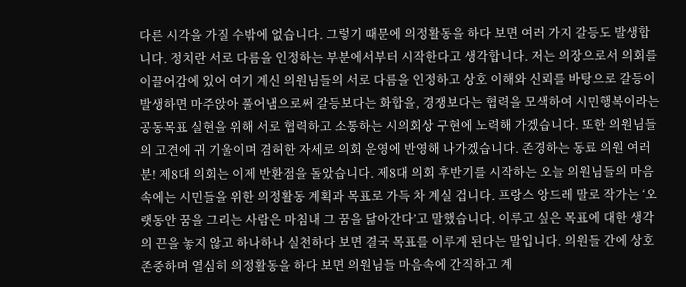다른 시각을 가질 수밖에 없습니다. 그렇기 때문에 의정활동을 하다 보면 여러 가지 갈등도 발생합니다. 정치란 서로 다름을 인정하는 부분에서부터 시작한다고 생각합니다. 저는 의장으로서 의회를 이끌어감에 있어 여기 계신 의원님들의 서로 다름을 인정하고 상호 이해와 신뢰를 바탕으로 갈등이 발생하면 마주앉아 풀어냄으로써 갈등보다는 화합을, 경쟁보다는 협력을 모색하여 시민행복이라는 공동목표 실현을 위해 서로 협력하고 소통하는 시의회상 구현에 노력해 가겠습니다. 또한 의원님들의 고견에 귀 기울이며 겸허한 자세로 의회 운영에 반영해 나가겠습니다. 존경하는 동료 의원 여러분! 제8대 의회는 이제 반환점을 돌았습니다. 제8대 의회 후반기를 시작하는 오늘 의원님들의 마음속에는 시민들을 위한 의정활동 계획과 목표로 가득 차 계실 겁니다. 프랑스 앙드레 말로 작가는 ‘오랫동안 꿈을 그리는 사람은 마침내 그 꿈을 닮아간다’고 말했습니다. 이루고 싶은 목표에 대한 생각의 끈을 놓지 않고 하나하나 실천하다 보면 결국 목표를 이루게 된다는 말입니다. 의원들 간에 상호 존중하며 열심히 의정활동을 하다 보면 의원님들 마음속에 간직하고 계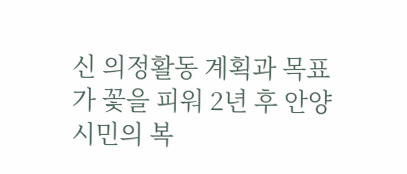신 의정활동 계획과 목표가 꽃을 피워 2년 후 안양시민의 복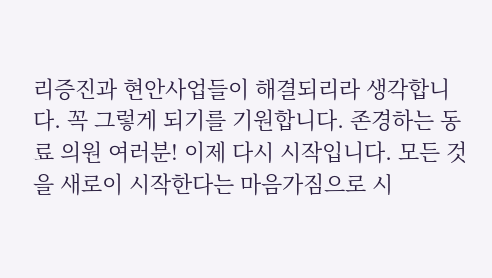리증진과 현안사업들이 해결되리라 생각합니다. 꼭 그렇게 되기를 기원합니다. 존경하는 동료 의원 여러분! 이제 다시 시작입니다. 모든 것을 새로이 시작한다는 마음가짐으로 시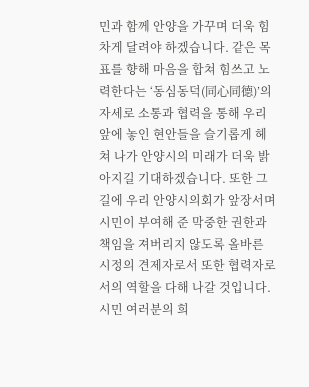민과 함께 안양을 가꾸며 더욱 힘차게 달려야 하겠습니다. 같은 목표를 향해 마음을 합쳐 힘쓰고 노력한다는 ‘동심동덕(同心同德)’의 자세로 소통과 협력을 통해 우리 앞에 놓인 현안들을 슬기롭게 헤쳐 나가 안양시의 미래가 더욱 밝아지길 기대하겠습니다. 또한 그 길에 우리 안양시의회가 앞장서며 시민이 부여해 준 막중한 권한과 책임을 져버리지 않도록 올바른 시정의 견제자로서 또한 협력자로서의 역할을 다해 나갈 것입니다. 시민 여러분의 희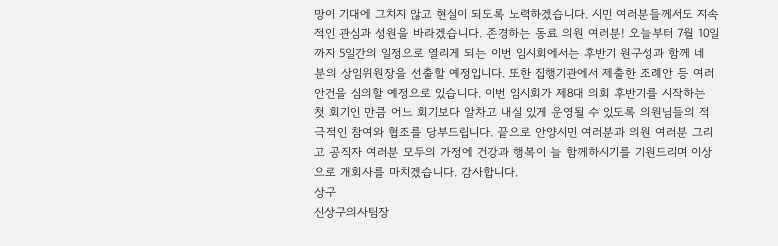망이 기대에 그치지 않고 현실이 되도록 노력하겠습니다. 시민 여러분들께서도 지속적인 관심과 성원을 바라겠습니다. 존경하는 동료 의원 여러분! 오늘부터 7월 10일까지 5일간의 일정으로 열리게 되는 이번 임시회에서는 후반기 원구성과 함께 네 분의 상임위원장을 선출할 예정입니다. 또한 집행기관에서 제출한 조례안 등 여러 안건을 심의할 예정으로 있습니다. 이번 임시회가 제8대 의회 후반기를 시작하는 첫 회기인 만큼 어느 회기보다 알차고 내실 있게 운영될 수 있도록 의원님들의 적극적인 참여와 협조를 당부드립니다. 끝으로 안양시민 여러분과 의원 여러분 그리고 공직자 여러분 모두의 가정에 건강과 행복이 늘 함께하시기를 기원드리며 이상으로 개회사를 마치겠습니다. 감사합니다.
상구
신상구의사팀장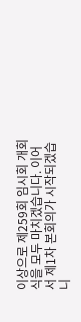이상으로 제259회 임시회 개회식을 모두 마치겠습니다. 이어서 제1차 본회의가 시작되겠습니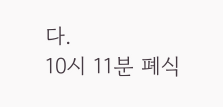다.
10시 11분 폐식